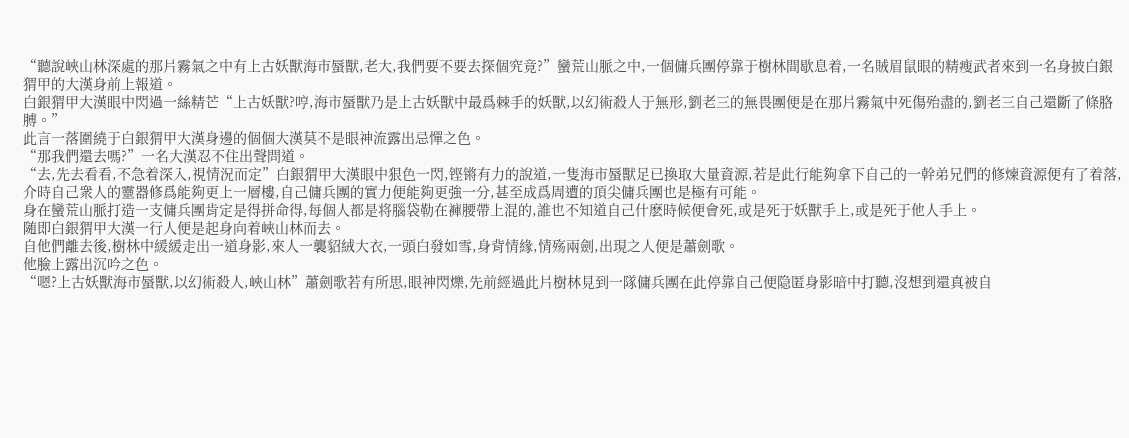“聽說峽山林深處的那片霧氣之中有上古妖獸海市蜃獸,老大,我們要不要去探個究竟?”蠻荒山脈之中,一個傭兵團停靠于樹林間歇息着,一名賊眉鼠眼的精瘦武者來到一名身披白銀猬甲的大漢身前上報道。
白銀猬甲大漢眼中閃過一絲精芒“上古妖獸?哼,海市蜃獸乃是上古妖獸中最爲棘手的妖獸,以幻術殺人于無形,劉老三的無畏團便是在那片霧氣中死傷殆盡的,劉老三自己還斷了條胳膊。”
此言一落圍繞于白銀猬甲大漢身邊的個個大漢莫不是眼神流露出忌憚之色。
“那我們還去嗎?”一名大漢忍不住出聲問道。
“去,先去看看,不急着深入,視情況而定”白銀猬甲大漢眼中狠色一閃,铿锵有力的說道,一隻海市蜃獸足已換取大量資源,若是此行能夠拿下自己的一幹弟兄們的修煉資源便有了着落,介時自己衆人的靈器修爲能夠更上一層樓,自己傭兵團的實力便能夠更強一分,甚至成爲周遭的頂尖傭兵團也是極有可能。
身在蠻荒山脈打造一支傭兵團肯定是得拼命得,每個人都是将腦袋勒在褲腰帶上混的,誰也不知道自己什麽時候便會死,或是死于妖獸手上,或是死于他人手上。
随即白銀猬甲大漢一行人便是起身向着峽山林而去。
自他們離去後,樹林中緩緩走出一道身影,來人一襲貂絨大衣,一頭白發如雪,身背情緣,情殇兩劍,出現之人便是蕭劍歌。
他臉上露出沉吟之色。
“嗯?上古妖獸海市蜃獸,以幻術殺人,峽山林”蕭劍歌若有所思,眼神閃爍,先前經過此片樹林見到一隊傭兵團在此停靠自己便隐匿身影暗中打聽,沒想到還真被自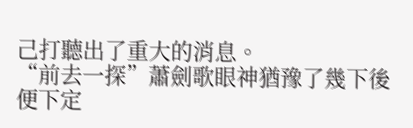己打聽出了重大的消息。
“前去一探”蕭劍歌眼神猶豫了幾下後便下定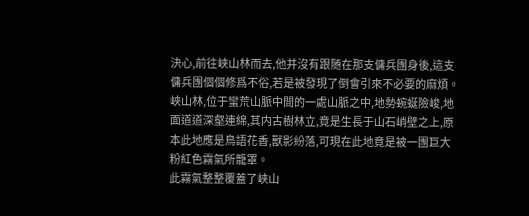決心,前往峽山林而去,他并沒有跟随在那支傭兵團身後,這支傭兵團個個修爲不俗,若是被發現了倒會引來不必要的麻煩。
峽山林,位于蠻荒山脈中間的一處山脈之中,地勢蜿蜒險峻,地面道道深壑連綿,其内古樹林立,竟是生長于山石峭壁之上,原本此地應是鳥語花香,獸影紛落,可現在此地竟是被一團巨大粉紅色霧氣所籠罩。
此霧氣整整覆蓋了峽山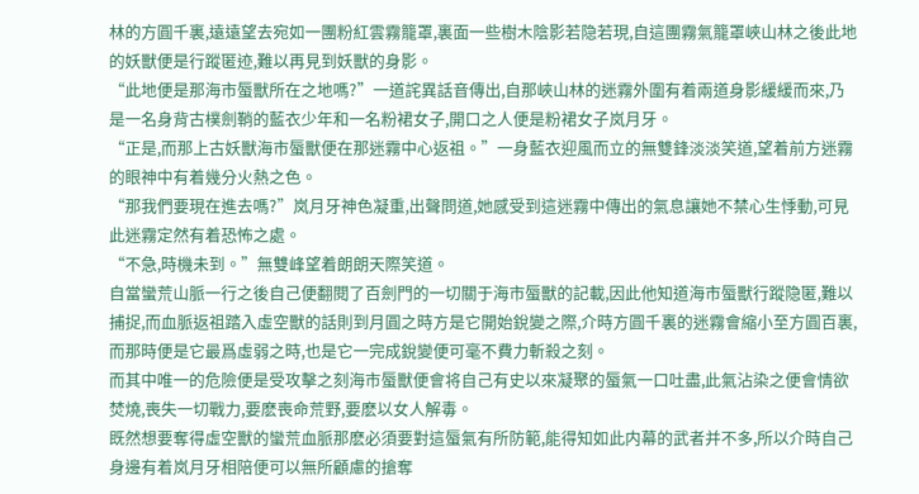林的方圓千裏,遠遠望去宛如一團粉紅雲霧籠罩,裏面一些樹木陰影若隐若現,自這團霧氣籠罩峽山林之後此地的妖獸便是行蹤匿迹,難以再見到妖獸的身影。
“此地便是那海市蜃獸所在之地嗎?”一道詫異話音傳出,自那峽山林的迷霧外圍有着兩道身影緩緩而來,乃是一名身背古樸劍鞘的藍衣少年和一名粉裙女子,開口之人便是粉裙女子岚月牙。
“正是,而那上古妖獸海市蜃獸便在那迷霧中心返祖。”一身藍衣迎風而立的無雙鋒淡淡笑道,望着前方迷霧的眼神中有着幾分火熱之色。
“那我們要現在進去嗎?”岚月牙神色凝重,出聲問道,她感受到這迷霧中傳出的氣息讓她不禁心生悸動,可見此迷霧定然有着恐怖之處。
“不急,時機未到。”無雙峰望着朗朗天際笑道。
自當蠻荒山脈一行之後自己便翻閱了百劍門的一切關于海市蜃獸的記載,因此他知道海市蜃獸行蹤隐匿,難以捕捉,而血脈返祖踏入虛空獸的話則到月圓之時方是它開始銳變之際,介時方圓千裏的迷霧會縮小至方圓百裏,而那時便是它最爲虛弱之時,也是它一完成銳變便可毫不費力斬殺之刻。
而其中唯一的危險便是受攻擊之刻海市蜃獸便會将自己有史以來凝聚的蜃氣一口吐盡,此氣沾染之便會情欲焚燒,喪失一切戰力,要麽喪命荒野,要麽以女人解毒。
既然想要奪得虛空獸的蠻荒血脈那麽必須要對這蜃氣有所防範,能得知如此内幕的武者并不多,所以介時自己身邊有着岚月牙相陪便可以無所顧慮的搶奪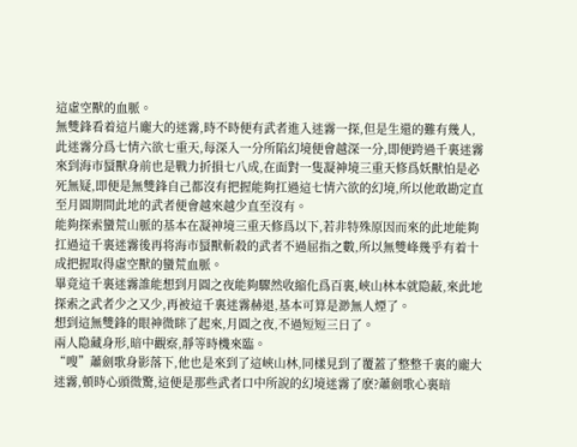這虛空獸的血脈。
無雙鋒看着這片龐大的迷霧,時不時便有武者進入迷霧一探,但是生還的難有幾人,此迷霧分爲七情六欲七重天,每深入一分所陷幻境便會越深一分,即便跨過千裏迷霧來到海市蜃獸身前也是戰力折損七八成,在面對一隻凝神境三重天修爲妖獸怕是必死無疑,即便是無雙鋒自己都沒有把握能夠扛過這七情六欲的幻境,所以他敢勘定直至月圓期間此地的武者便會越來越少直至沒有。
能夠探索蠻荒山脈的基本在凝神境三重天修爲以下,若非特殊原因而來的此地能夠扛過這千裏迷霧後再将海市蜃獸斬殺的武者不過屈指之數,所以無雙峰幾乎有着十成把握取得虛空獸的蠻荒血脈。
畢竟這千裏迷霧誰能想到月圓之夜能夠驟然收縮化爲百裏,峽山林本就隐蔽,來此地探索之武者少之又少,再被這千裏迷霧赫退,基本可算是渺無人煙了。
想到這無雙鋒的眼神微眯了起來,月圓之夜,不過短短三日了。
兩人隐藏身形,暗中觀察,靜等時機來臨。
“嗖”蕭劍歌身影落下,他也是來到了這峽山林,同樣見到了覆蓋了整整千裏的龐大迷霧,頓時心頭微驚,這便是那些武者口中所說的幻境迷霧了麽?蕭劍歌心裏暗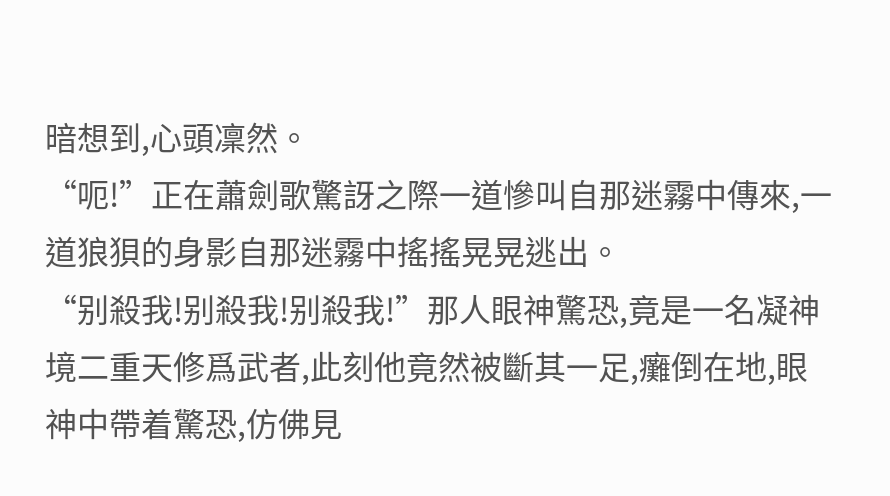暗想到,心頭凜然。
“呃!”正在蕭劍歌驚訝之際一道慘叫自那迷霧中傳來,一道狼狽的身影自那迷霧中搖搖晃晃逃出。
“别殺我!别殺我!别殺我!”那人眼神驚恐,竟是一名凝神境二重天修爲武者,此刻他竟然被斷其一足,癱倒在地,眼神中帶着驚恐,仿佛見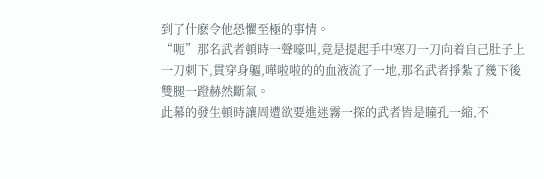到了什麽令他恐懼至極的事情。
“呃”那名武者頓時一聲嚎叫,竟是提起手中寒刀一刀向着自己肚子上一刀刺下,貫穿身軀,嘩啦啦的的血液流了一地,那名武者掙紮了幾下後雙腿一蹬赫然斷氣。
此幕的發生頓時讓周遭欲要進迷霧一探的武者皆是瞳孔一縮,不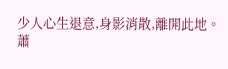少人心生退意,身影消散,離開此地。
蕭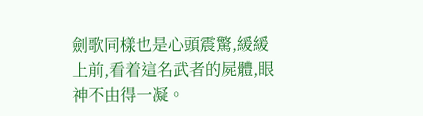劍歌同樣也是心頭震驚,緩緩上前,看着這名武者的屍體,眼神不由得一凝。